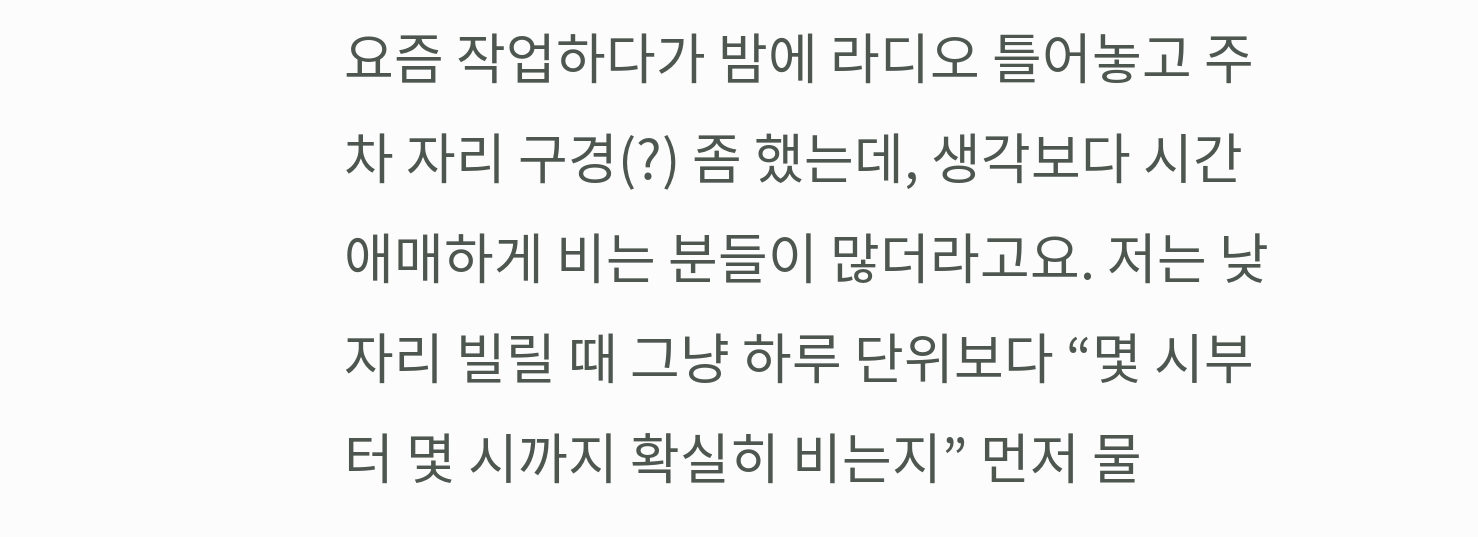요즘 작업하다가 밤에 라디오 틀어놓고 주차 자리 구경(?) 좀 했는데, 생각보다 시간 애매하게 비는 분들이 많더라고요. 저는 낮 자리 빌릴 때 그냥 하루 단위보다 “몇 시부터 몇 시까지 확실히 비는지” 먼저 물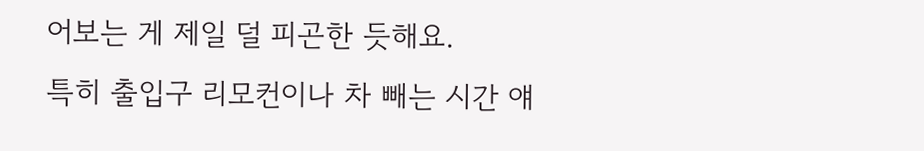어보는 게 제일 덜 피곤한 듯해요.
특히 출입구 리모컨이나 차 빼는 시간 얘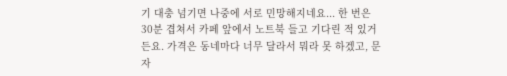기 대충 넘기면 나중에 서로 민망해지네요... 한 번은 30분 겹쳐서 카페 앞에서 노트북 들고 기다린 적 있거든요. 가격은 동네마다 너무 달라서 뭐라 못 하겠고, 문자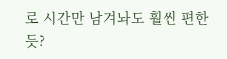로 시간만 남겨놔도 훨씬 편한 듯?